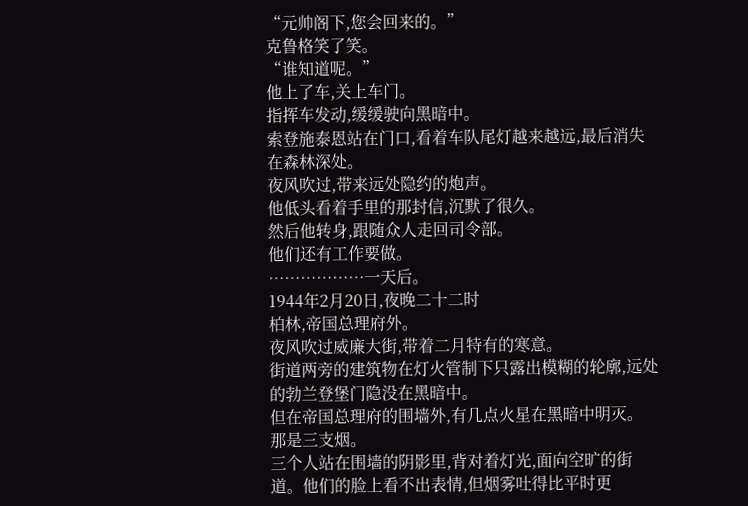“元帅阁下,您会回来的。”
克鲁格笑了笑。
“谁知道呢。”
他上了车,关上车门。
指挥车发动,缓缓驶向黑暗中。
索登施泰恩站在门口,看着车队尾灯越来越远,最后消失在森林深处。
夜风吹过,带来远处隐约的炮声。
他低头看着手里的那封信,沉默了很久。
然后他转身,跟随众人走回司令部。
他们还有工作要做。
………………一天后。
1944年2月20日,夜晚二十二时
柏林,帝国总理府外。
夜风吹过威廉大街,带着二月特有的寒意。
街道两旁的建筑物在灯火管制下只露出模糊的轮廓,远处的勃兰登堡门隐没在黑暗中。
但在帝国总理府的围墙外,有几点火星在黑暗中明灭。
那是三支烟。
三个人站在围墙的阴影里,背对着灯光,面向空旷的街道。他们的脸上看不出表情,但烟雾吐得比平时更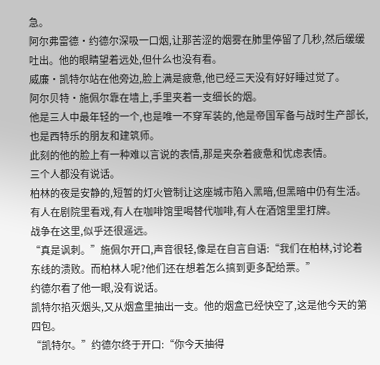急。
阿尔弗雷德·约德尔深吸一口烟,让那苦涩的烟雾在肺里停留了几秒,然后缓缓吐出。他的眼睛望着远处,但什么也没有看。
威廉·凯特尔站在他旁边,脸上满是疲惫,他已经三天没有好好睡过觉了。
阿尔贝特·施佩尔靠在墙上,手里夹着一支细长的烟。
他是三人中最年轻的一个,也是唯一不穿军装的,他是帝国军备与战时生产部长,也是西特乐的朋友和建筑师。
此刻的他的脸上有一种难以言说的表情,那是夹杂着疲惫和忧虑表情。
三个人都没有说话。
柏林的夜是安静的,短暂的灯火管制让这座城市陷入黑暗,但黑暗中仍有生活。
有人在剧院里看戏,有人在咖啡馆里喝替代咖啡,有人在酒馆里里打牌。
战争在这里,似乎还很遥远。
“真是讽刺。”施佩尔开口,声音很轻,像是在自言自语:“我们在柏林,讨论着东线的溃败。而柏林人呢?他们还在想着怎么搞到更多配给票。”
约德尔看了他一眼,没有说话。
凯特尔掐灭烟头,又从烟盒里抽出一支。他的烟盒已经快空了,这是他今天的第四包。
“凯特尔。”约德尔终于开口:“你今天抽得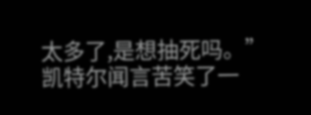太多了,是想抽死吗。”
凯特尔闻言苦笑了一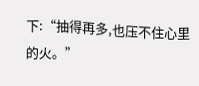下:“抽得再多,也压不住心里的火。”